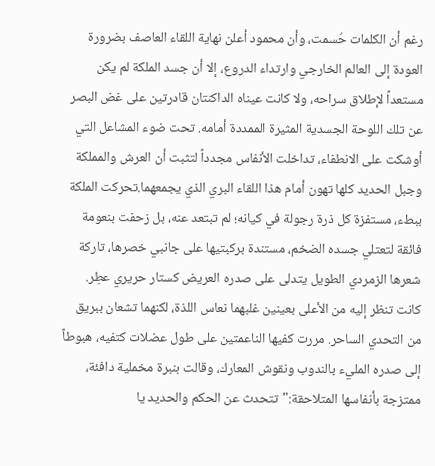رغم أن الكلمات حُسمت، وأن محمود أعلن نهاية اللقاء العاصف بضرورة العودة إلى العالم الخارجي وارتداء الدروع، إلا أن جسد الملكة لم يكن مستعداً لإطلاق سراحه، ولا كانت عيناه الداكنتان قادرتين على غض البصر عن تلك اللوحة الجسدية المثيرة الممددة أمامه. تحت ضوء المشاعل التي أوشكت على الانطفاء، تداخلت الأنفاس مجدداً لتثبت أن العرش والمملكة وجبل الحديد كلها تهون أمام هذا اللقاء البري الذي يجمعهما.تحركت الملكة ببطء، مستفزة كل ذرة رجولة في كيانه؛ لم تبتعد عنه، بل زحفت بنعومة فائقة لتعتلي جسده الضخم، مستندة بركبتيها على جانبي خصرها، تاركة شعرها الزمردي الطويل يتدلى على صدره العريض كستار حريري عطِر. كانت تنظر إليه من الأعلى بعينين غلبهما نعاس اللذة، لكنهما تشعان ببريق من التحدي الساحر. مررت كفيها الناعمتين على طول عضلات كتفيه، هبوطاً إلى صدره المليء بالندوب ونقوش المعارك، وقالت بنبرة مخملية دافئة، ممتزجة بأنفاسها المتلاحقة:"تتحدث عن الحكم والحديد يا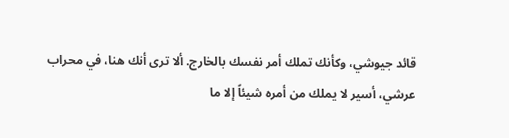قائد جيوشي، وكأنك تملك أمر نفسك بالخارج. ألا ترى أنك هنا، في محراب عرشي، أسير لا يملك من أمره شيئاً إلا ما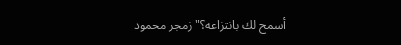أسمح لك بانتزاعه؟"زمجر محمود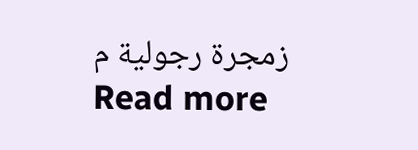زمجرة رجولية م
Read more